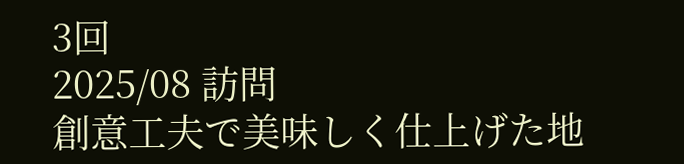3回
2025/08 訪問
創意工夫で美味しく仕上げた地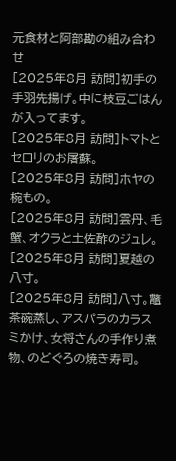元食材と阿部勘の組み合わせ
[2025年8月 訪問]初手の手羽先揚げ。中に枝豆ごはんが入ってます。
[2025年8月 訪問]トマトとセロリのお屠蘇。
[2025年8月 訪問]ホヤの椀もの。
[2025年8月 訪問]雲丹、毛蟹、オクラと土佐酢のジュレ。
[2025年8月 訪問]夏越の八寸。
[2025年8月 訪問]八寸。鼈茶碗蒸し、アスパラのカラスミかけ、女将さんの手作り煮物、のどぐろの焼き寿司。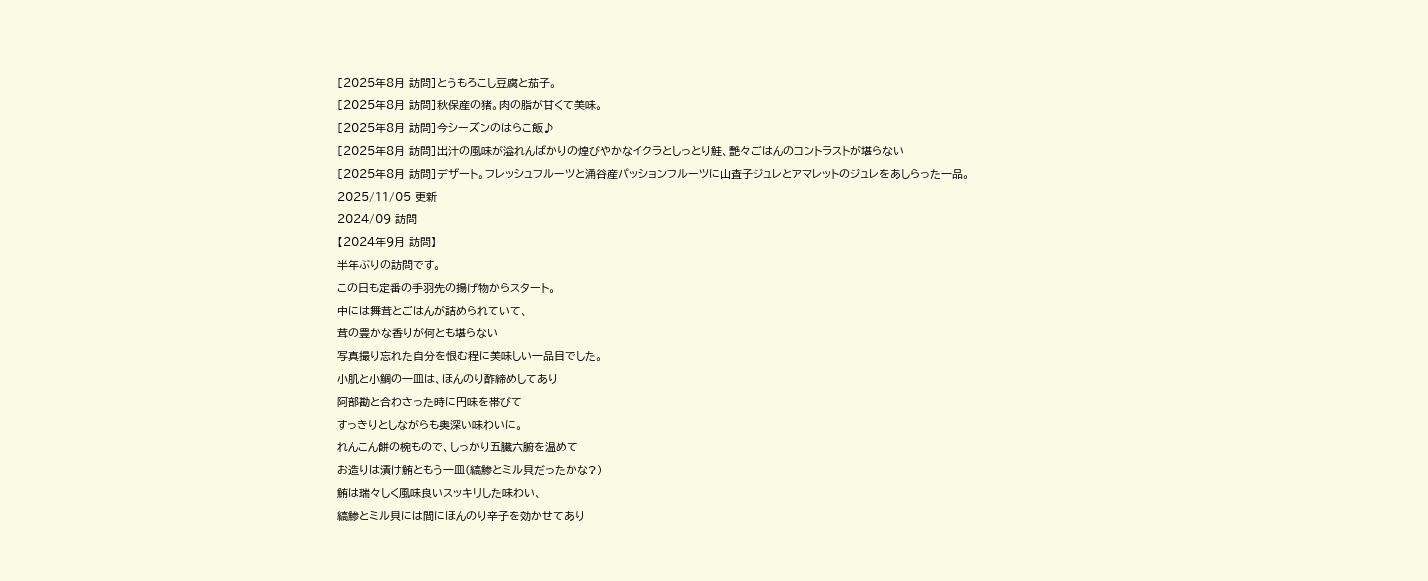[2025年8月 訪問]とうもろこし豆腐と茄子。
[2025年8月 訪問]秋保産の猪。肉の脂が甘くて美味。
[2025年8月 訪問]今シーズンのはらこ飯♪
[2025年8月 訪問]出汁の風味が溢れんばかりの煌びやかなイクラとしっとり鮭、艶々ごはんのコントラストが堪らない
[2025年8月 訪問]デザート。フレッシュフルーツと涌谷産パッションフルーツに山査子ジュレとアマレットのジュレをあしらった一品。
2025/11/05 更新
2024/09 訪問
【2024年9月 訪問】
半年ぶりの訪問です。
この日も定番の手羽先の揚げ物からスタート。
中には舞茸とごはんが詰められていて、
茸の豊かな香りが何とも堪らない
写真撮り忘れた自分を恨む程に美味しい一品目でした。
小肌と小鯛の一皿は、ほんのり酢締めしてあり
阿部勘と合わさった時に円味を帯びて
すっきりとしながらも奥深い味わいに。
れんこん餅の椀もので、しっかり五臓六腑を温めて
お造りは漬け鮪ともう一皿(縞鯵とミル貝だったかな?)
鮪は瑞々しく風味良いスッキリした味わい、
縞鯵とミル貝には間にほんのり辛子を効かせてあり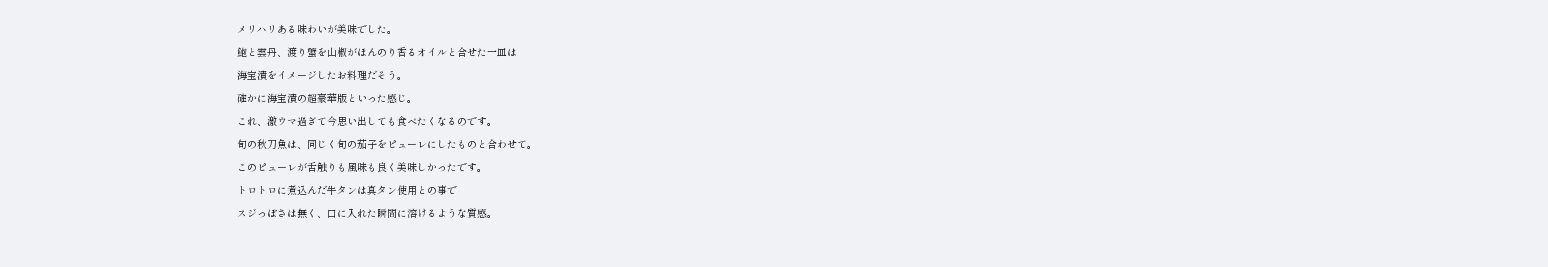メリハリある味わいが美味でした。
鮑と雲丹、渡り蟹を山椒がほんのり香るオイルと合せた一皿は
海宝漬をイメージしたお料理だそう。
確かに海宝漬の超豪華版といった感じ。
これ、激ウマ過ぎて今思い出しても食べたくなるのです。
旬の秋刀魚は、同じく旬の茄子をピューレにしたものと合わせて。
このピューレが舌触りも風味も良く美味しかったです。
トロトロに煮込んだ牛タンは真タン使用との事で
スジっぽさは無く、口に入れた瞬間に溶けるような質感。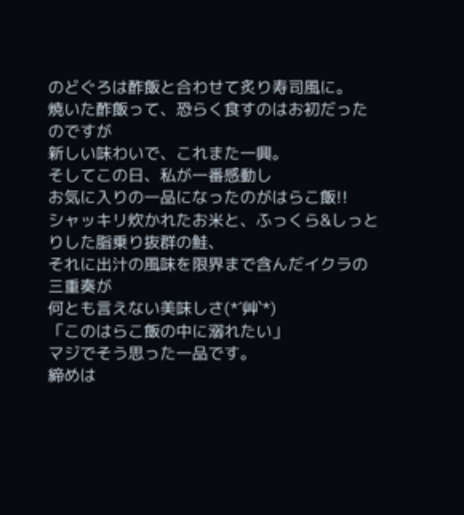のどぐろは酢飯と合わせて炙り寿司風に。
焼いた酢飯って、恐らく食すのはお初だったのですが
新しい味わいで、これまた一興。
そしてこの日、私が一番感動し
お気に入りの一品になったのがはらこ飯!!
シャッキリ炊かれたお米と、ふっくら&しっとりした脂乗り抜群の鮭、
それに出汁の風味を限界まで含んだイクラの三重奏が
何とも言えない美味しさ(*´艸`*)
「このはらこ飯の中に溺れたい」
マジでそう思った一品です。
締めは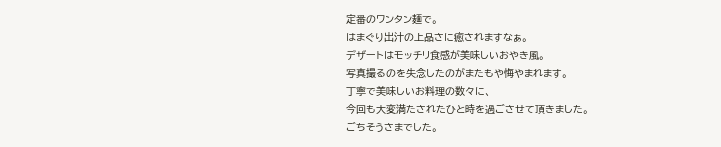定番のワンタン麺で。
はまぐり出汁の上品さに癒されますなぁ。
デザートはモッチリ食感が美味しいおやき風。
写真撮るのを失念したのがまたもや悔やまれます。
丁寧で美味しいお料理の数々に、
今回も大変満たされたひと時を過ごさせて頂きました。
ごちそうさまでした。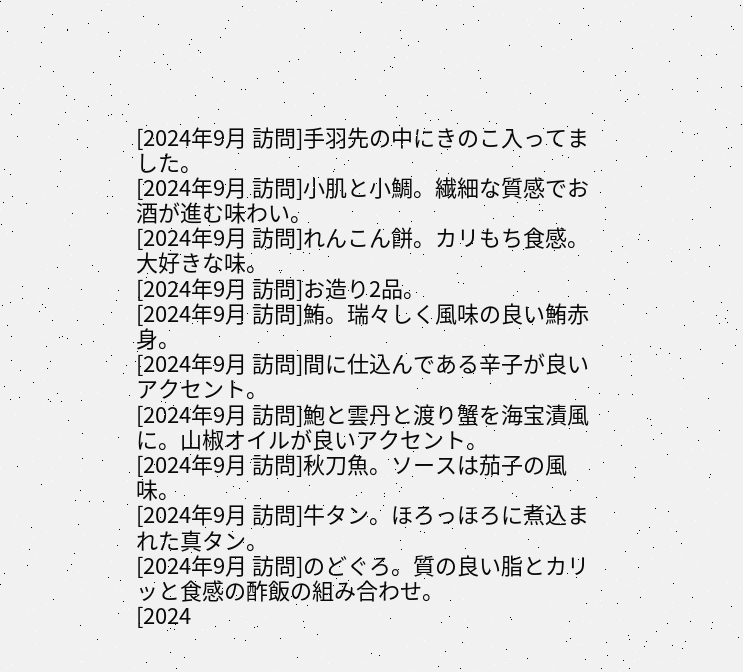[2024年9月 訪問]手羽先の中にきのこ入ってました。
[2024年9月 訪問]小肌と小鯛。繊細な質感でお酒が進む味わい。
[2024年9月 訪問]れんこん餅。カリもち食感。大好きな味。
[2024年9月 訪問]お造り2品。
[2024年9月 訪問]鮪。瑞々しく風味の良い鮪赤身。
[2024年9月 訪問]間に仕込んである辛子が良いアクセント。
[2024年9月 訪問]鮑と雲丹と渡り蟹を海宝漬風に。山椒オイルが良いアクセント。
[2024年9月 訪問]秋刀魚。ソースは茄子の風味。
[2024年9月 訪問]牛タン。ほろっほろに煮込まれた真タン。
[2024年9月 訪問]のどぐろ。質の良い脂とカリッと食感の酢飯の組み合わせ。
[2024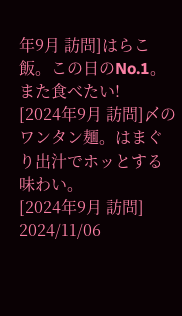年9月 訪問]はらこ飯。この日のNo.1。また食べたい!
[2024年9月 訪問]〆のワンタン麺。はまぐり出汁でホッとする味わい。
[2024年9月 訪問]
2024/11/06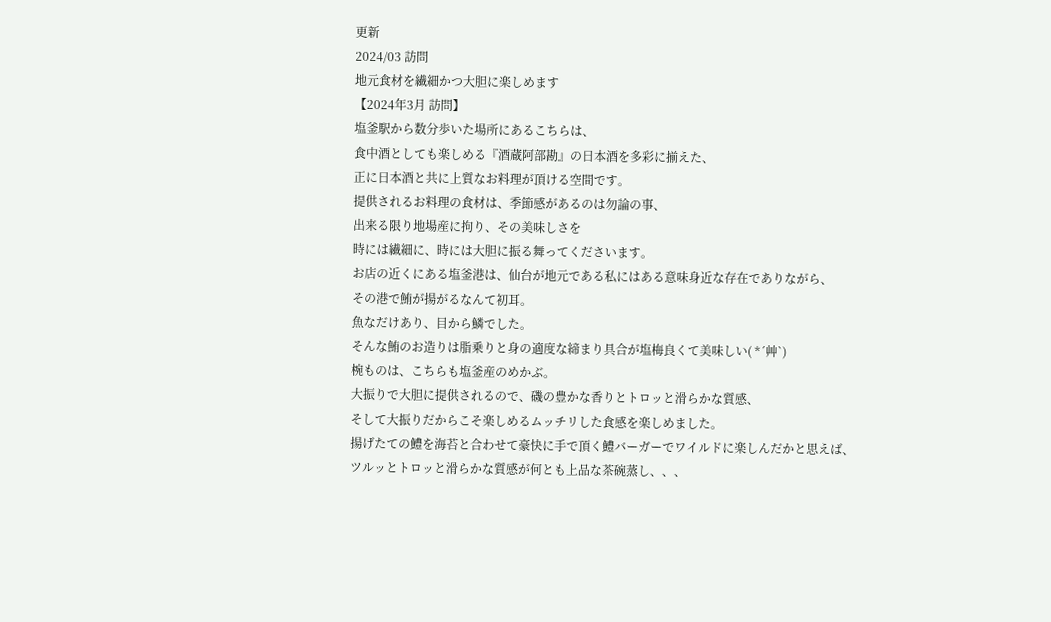更新
2024/03 訪問
地元食材を繊細かつ大胆に楽しめます
【2024年3月 訪問】
塩釜駅から数分歩いた場所にあるこちらは、
食中酒としても楽しめる『酒蔵阿部勘』の日本酒を多彩に揃えた、
正に日本酒と共に上質なお料理が頂ける空間です。
提供されるお料理の食材は、季節感があるのは勿論の事、
出来る限り地場産に拘り、その美味しさを
時には繊細に、時には大胆に振る舞ってくださいます。
お店の近くにある塩釜港は、仙台が地元である私にはある意味身近な存在でありながら、
その港で鮪が揚がるなんて初耳。
魚なだけあり、目から鱗でした。
そんな鮪のお造りは脂乗りと身の適度な締まり具合が塩梅良くて美味しい( *´艸`)
椀ものは、こちらも塩釜産のめかぶ。
大振りで大胆に提供されるので、磯の豊かな香りとトロッと滑らかな質感、
そして大振りだからこそ楽しめるムッチリした食感を楽しめました。
揚げたての鱧を海苔と合わせて豪快に手で頂く鱧バーガーでワイルドに楽しんだかと思えば、
ツルッとトロッと滑らかな質感が何とも上品な茶碗蒸し、、、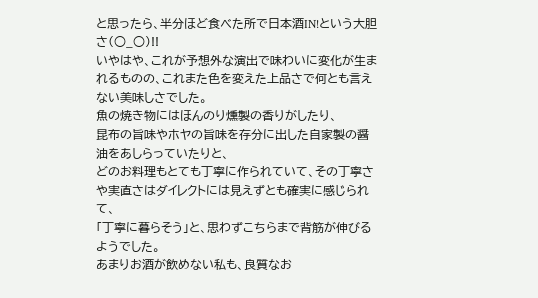と思ったら、半分ほど食べた所で日本酒IN!という大胆さ(○_○)!!
いやはや、これが予想外な演出で味わいに変化が生まれるものの、これまた色を変えた上品さで何とも言えない美味しさでした。
魚の焼き物にはほんのり燻製の香りがしたり、
昆布の旨味やホヤの旨味を存分に出した自家製の醤油をあしらっていたりと、
どのお料理もとても丁寧に作られていて、その丁寧さや実直さはダイレクトには見えずとも確実に感じられて、
「丁寧に暮らそう」と、思わずこちらまで背筋が伸びるようでした。
あまりお酒が飲めない私も、良質なお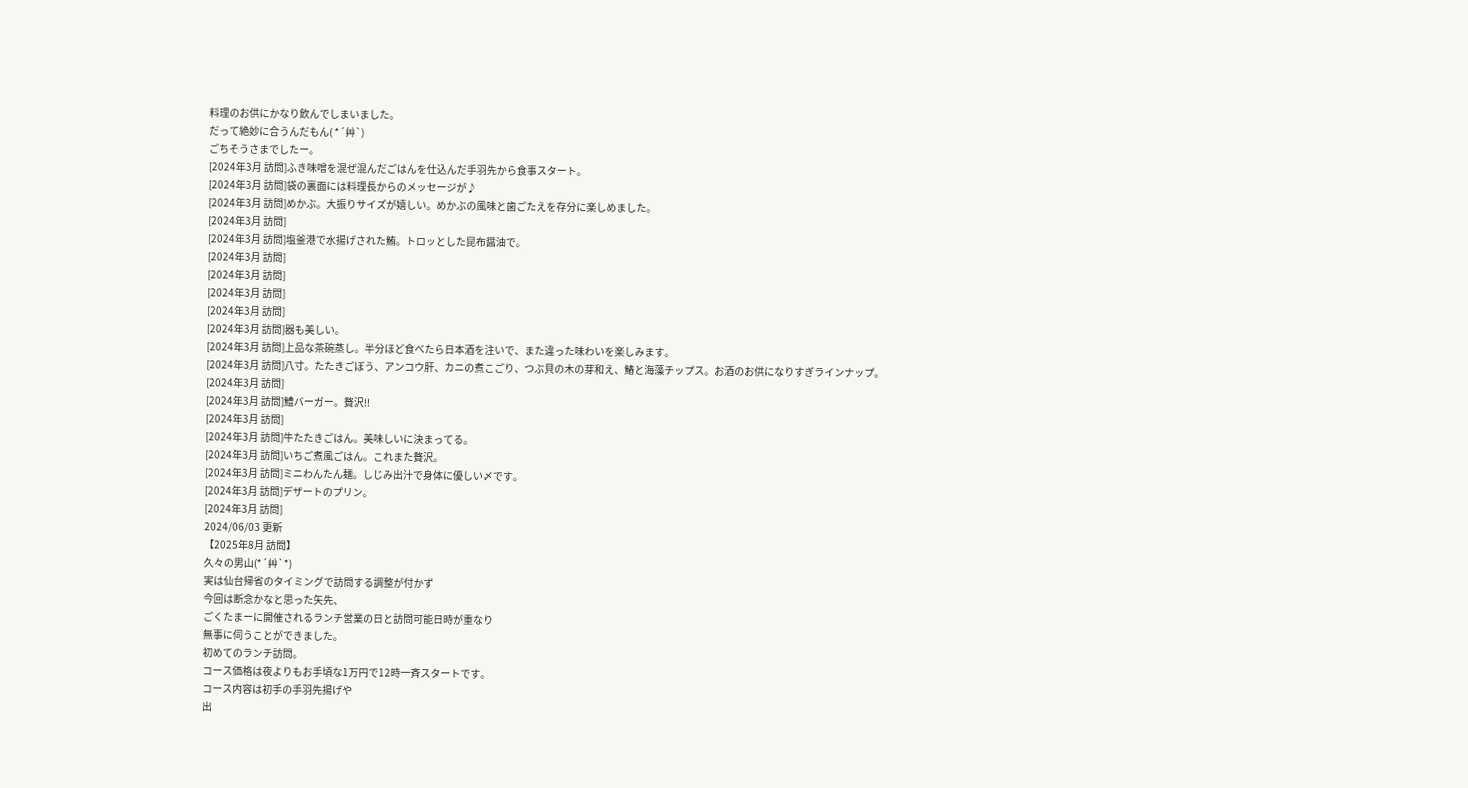料理のお供にかなり飲んでしまいました。
だって絶妙に合うんだもん( *´艸`)
ごちそうさまでしたー。
[2024年3月 訪問]ふき味噌を混ぜ混んだごはんを仕込んだ手羽先から食事スタート。
[2024年3月 訪問]袋の裏面には料理長からのメッセージが♪
[2024年3月 訪問]めかぶ。大振りサイズが嬉しい。めかぶの風味と歯ごたえを存分に楽しめました。
[2024年3月 訪問]
[2024年3月 訪問]塩釜港で水揚げされた鮪。トロッとした昆布醤油で。
[2024年3月 訪問]
[2024年3月 訪問]
[2024年3月 訪問]
[2024年3月 訪問]
[2024年3月 訪問]器も美しい。
[2024年3月 訪問]上品な茶碗蒸し。半分ほど食べたら日本酒を注いで、また違った味わいを楽しみます。
[2024年3月 訪問]八寸。たたきごぼう、アンコウ肝、カニの煮こごり、つぶ貝の木の芽和え、鰆と海藻チップス。お酒のお供になりすぎラインナップ。
[2024年3月 訪問]
[2024年3月 訪問]鱧バーガー。贅沢!!
[2024年3月 訪問]
[2024年3月 訪問]牛たたきごはん。美味しいに決まってる。
[2024年3月 訪問]いちご煮風ごはん。これまた贅沢。
[2024年3月 訪問]ミニわんたん麺。しじみ出汁で身体に優しい〆です。
[2024年3月 訪問]デザートのプリン。
[2024年3月 訪問]
2024/06/03 更新
【2025年8月 訪問】
久々の男山(*´艸`*)
実は仙台帰省のタイミングで訪問する調整が付かず
今回は断念かなと思った矢先、
ごくたまーに開催されるランチ営業の日と訪問可能日時が重なり
無事に伺うことができました。
初めてのランチ訪問。
コース価格は夜よりもお手頃な1万円で12時一斉スタートです。
コース内容は初手の手羽先揚げや
出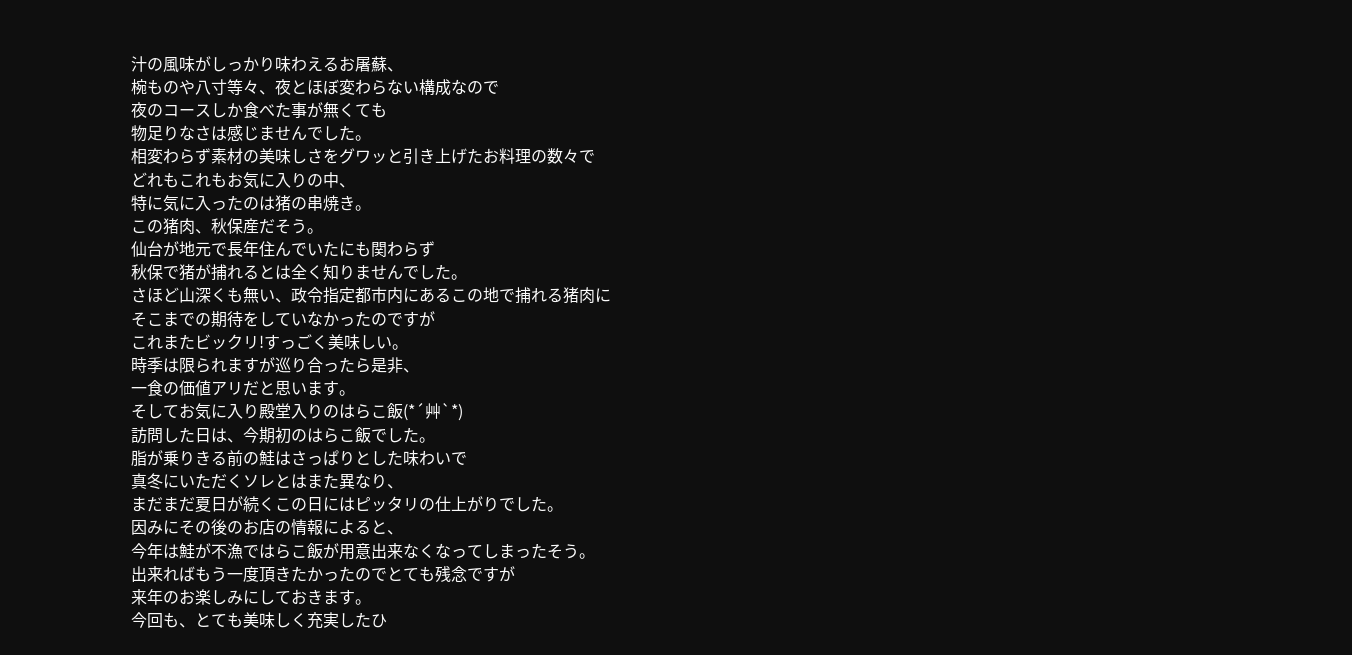汁の風味がしっかり味わえるお屠蘇、
椀ものや八寸等々、夜とほぼ変わらない構成なので
夜のコースしか食べた事が無くても
物足りなさは感じませんでした。
相変わらず素材の美味しさをグワッと引き上げたお料理の数々で
どれもこれもお気に入りの中、
特に気に入ったのは猪の串焼き。
この猪肉、秋保産だそう。
仙台が地元で長年住んでいたにも関わらず
秋保で猪が捕れるとは全く知りませんでした。
さほど山深くも無い、政令指定都市内にあるこの地で捕れる猪肉に
そこまでの期待をしていなかったのですが
これまたビックリ!すっごく美味しい。
時季は限られますが巡り合ったら是非、
一食の価値アリだと思います。
そしてお気に入り殿堂入りのはらこ飯(*´艸`*)
訪問した日は、今期初のはらこ飯でした。
脂が乗りきる前の鮭はさっぱりとした味わいで
真冬にいただくソレとはまた異なり、
まだまだ夏日が続くこの日にはピッタリの仕上がりでした。
因みにその後のお店の情報によると、
今年は鮭が不漁ではらこ飯が用意出来なくなってしまったそう。
出来ればもう一度頂きたかったのでとても残念ですが
来年のお楽しみにしておきます。
今回も、とても美味しく充実したひ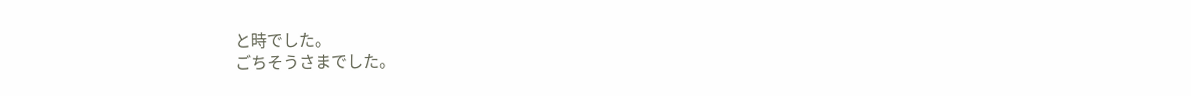と時でした。
ごちそうさまでした。